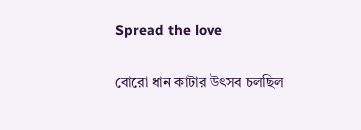Spread the love

বোরো ধান কাটার উৎসব চলছিল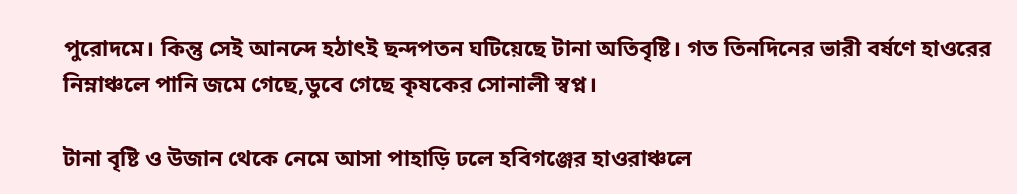পুরোদমে। কিন্তু সেই আনন্দে হঠাৎই ছন্দপতন ঘটিয়েছে টানা অতিবৃষ্টি। গত তিনদিনের ভারী বর্ষণে হাওরের নিম্নাঞ্চলে পানি জমে গেছে,ডুবে গেছে কৃষকের সোনালী স্বপ্ন।

টানা বৃষ্টি ও উজান থেকে নেমে আসা পাহাড়ি ঢলে হবিগঞ্জের হাওরাঞ্চলে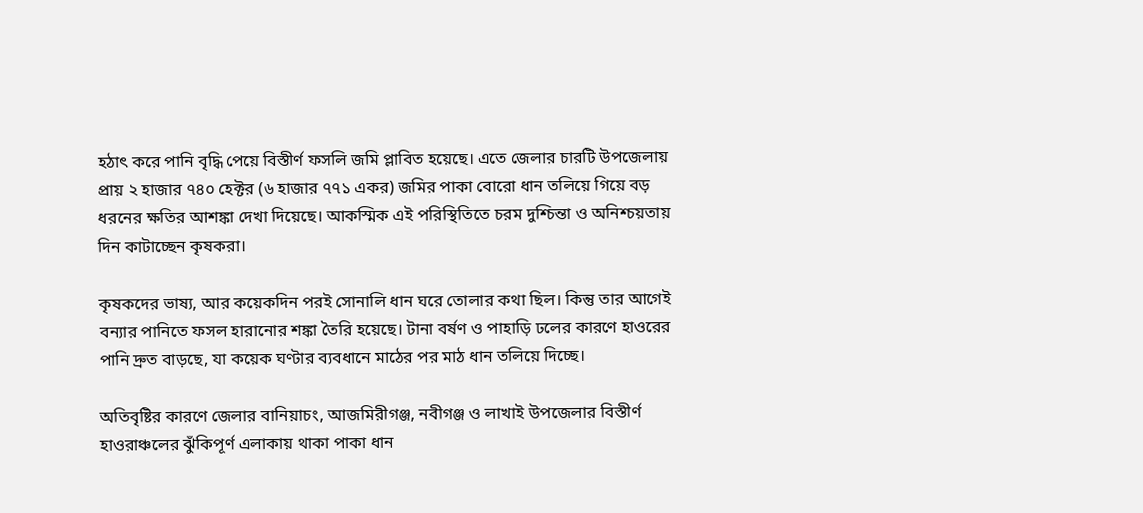হঠাৎ করে পানি বৃদ্ধি পেয়ে বিস্তীর্ণ ফসলি জমি প্লাবিত হয়েছে। এতে জেলার চারটি উপজেলায় প্রায় ২ হাজার ৭৪০ হেক্টর (৬ হাজার ৭৭১ একর) জমির পাকা বোরো ধান তলিয়ে গিয়ে বড় ধরনের ক্ষতির আশঙ্কা দেখা দিয়েছে। আকস্মিক এই পরিস্থিতিতে চরম দুশ্চিন্তা ও অনিশ্চয়তায় দিন কাটাচ্ছেন কৃষকরা।

কৃষকদের ভাষ্য, আর কয়েকদিন পরই সোনালি ধান ঘরে তোলার কথা ছিল। কিন্তু তার আগেই বন্যার পানিতে ফসল হারানোর শঙ্কা তৈরি হয়েছে। টানা বর্ষণ ও পাহাড়ি ঢলের কারণে হাওরের পানি দ্রুত বাড়ছে, যা কয়েক ঘণ্টার ব্যবধানে মাঠের পর মাঠ ধান তলিয়ে দিচ্ছে।

অতিবৃষ্টির কারণে জেলার বানিয়াচং, আজমিরীগঞ্জ, নবীগঞ্জ ও লাখাই উপজেলার বিস্তীর্ণ হাওরাঞ্চলের ঝুঁকিপূর্ণ এলাকায় থাকা পাকা ধান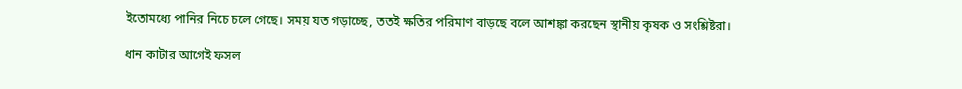ইতোমধ্যে পানির নিচে চলে গেছে। সময় যত গড়াচ্ছে, ততই ক্ষতির পরিমাণ বাড়ছে বলে আশঙ্কা করছেন স্থানীয় কৃষক ও সংশ্লিষ্টরা।

ধান কাটার আগেই ফসল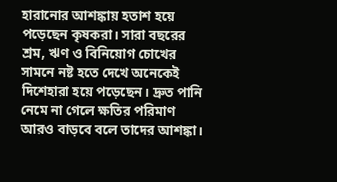হারানোর আশঙ্কায় হতাশ হয়ে পড়েছেন কৃষকরা। সারা বছরের শ্রম, ঋণ ও বিনিয়োগ চোখের সামনে নষ্ট হতে দেখে অনেকেই দিশেহারা হয়ে পড়েছেন। দ্রুত পানি নেমে না গেলে ক্ষতির পরিমাণ আরও বাড়বে বলে তাদের আশঙ্কা।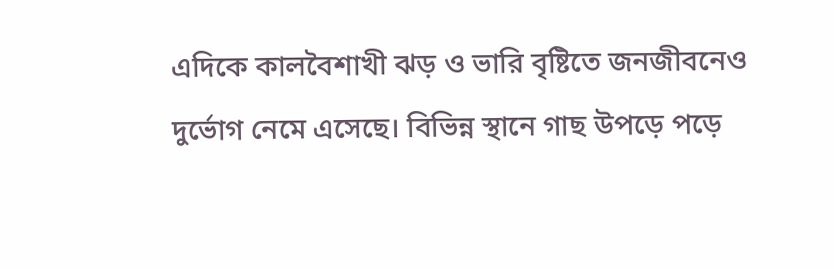এদিকে কালবৈশাখী ঝড় ও ভারি বৃষ্টিতে জনজীবনেও দুর্ভোগ নেমে এসেছে। বিভিন্ন স্থানে গাছ উপড়ে পড়ে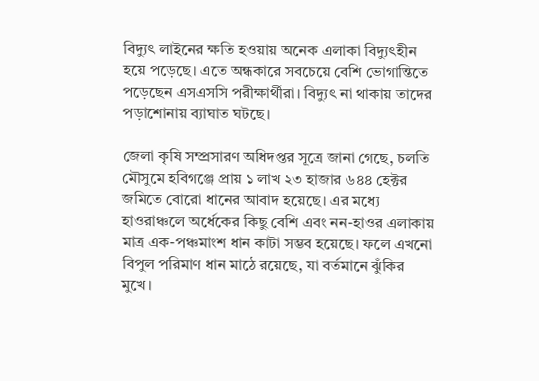বিদ্যুৎ লাইনের ক্ষতি হওয়ায় অনেক এলাকা বিদ্যুৎহীন হয়ে পড়েছে। এতে অন্ধকারে সবচেয়ে বেশি ভোগান্তিতে পড়েছেন এসএসসি পরীক্ষার্থীরা। বিদ্যুৎ না থাকায় তাদের পড়াশোনায় ব্যাঘাত ঘটছে।

জেলা কৃষি সম্প্রসারণ অধিদপ্তর সূত্রে জানা গেছে, চলতি মৌসুমে হবিগঞ্জে প্রায় ১ লাখ ২৩ হাজার ৬৪৪ হেক্টর জমিতে বোরো ধানের আবাদ হয়েছে। এর মধ্যে হাওরাঞ্চলে অর্ধেকের কিছু বেশি এবং নন-হাওর এলাকায় মাত্র এক-পঞ্চমাংশ ধান কাটা সম্ভব হয়েছে। ফলে এখনো বিপুল পরিমাণ ধান মাঠে রয়েছে, যা বর্তমানে ঝুঁকির মুখে।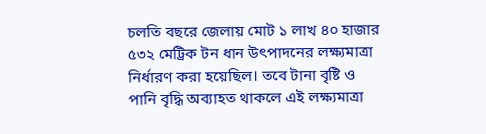চলতি বছরে জেলায় মোট ১ লাখ ৪০ হাজার ৫৩২ মেট্রিক টন ধান উৎপাদনের লক্ষ্যমাত্রা নির্ধারণ করা হয়েছিল। তবে টানা বৃষ্টি ও পানি বৃদ্ধি অব্যাহত থাকলে এই লক্ষ্যমাত্রা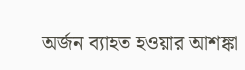অর্জন ব্যাহত হওয়ার আশঙ্কা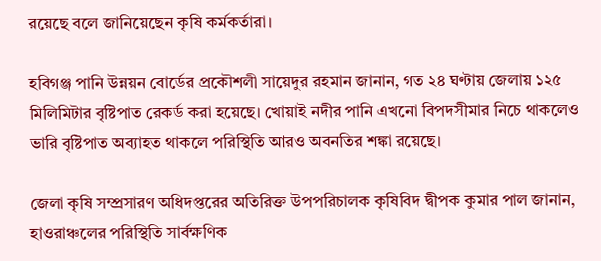রয়েছে বলে জানিয়েছেন কৃষি কর্মকর্তারা।

হবিগঞ্জ পানি উন্নয়ন বোর্ডের প্রকৌশলী সায়েদুর রহমান জানান, গত ২৪ ঘণ্টায় জেলায় ১২৫ মিলিমিটার বৃষ্টিপাত রেকর্ড করা হয়েছে। খোয়াই নদীর পানি এখনো বিপদসীমার নিচে থাকলেও ভারি বৃষ্টিপাত অব্যাহত থাকলে পরিস্থিতি আরও অবনতির শঙ্কা রয়েছে।

জেলা কৃষি সম্প্রসারণ অধিদপ্তরের অতিরিক্ত উপপরিচালক কৃষিবিদ দ্বীপক কুমার পাল জানান, হাওরাঞ্চলের পরিস্থিতি সার্বক্ষণিক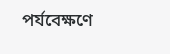পর্যবেক্ষণে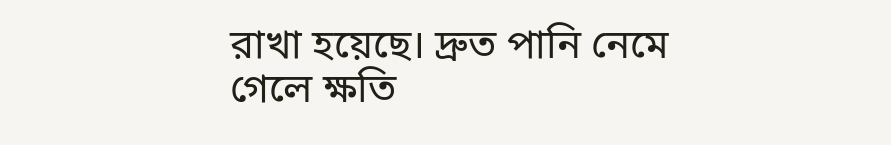রাখা হয়েছে। দ্রুত পানি নেমে গেলে ক্ষতি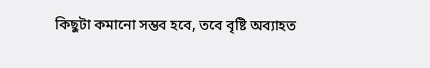কিছুটা কমানো সম্ভব হবে, তবে বৃষ্টি অব্যাহত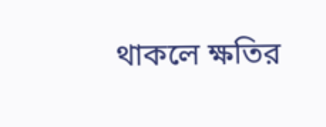থাকলে ক্ষতির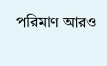পরিমাণ আরও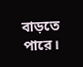বাড়তে পারে।